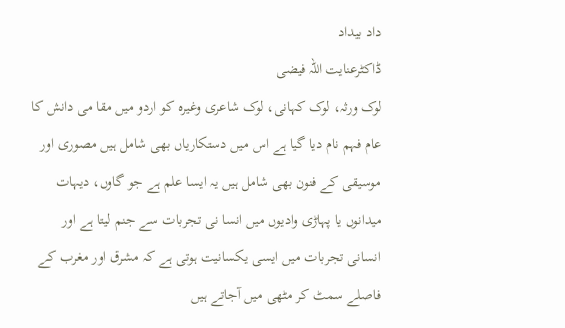داد بیداد
ڈاکٹرعنایت اللہ فیضی
لوک ورثہ، لوک کہانی، لوک شاعری وغیرہ کو اردو میں مقا می دانش کا عام فہم نام دیا گیا ہے اس میں دستکاریاں بھی شامل ہیں مصوری اور موسیقی کے فنون بھی شامل ہیں یہ ایسا علم ہے جو گاوں، دیہات میدانوں یا پہاڑی وادیوں میں انسا نی تجربات سے جنم لیتا ہے اور انسانی تجربات میں ایسی یکسانیت ہوتی ہے کہ مشرق اور مغرب کے فاصلے سمٹ کر مٹھی میں آجاتے ہیں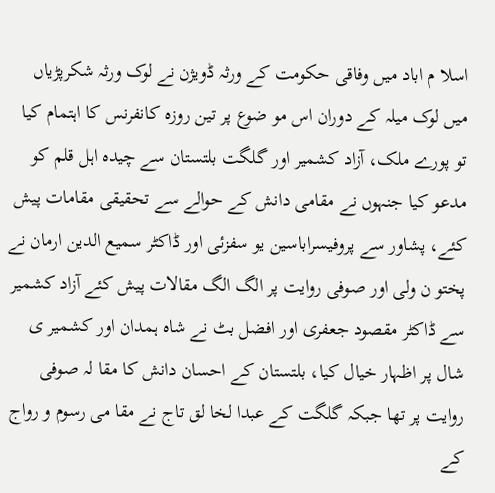اسلا م اباد میں وفاقی حکومت کے ورثہ ڈویژن نے لوک ورثہ شکرپڑیاں میں لوک میلہ کے دوران اس مو ضوع پر تین روزہ کانفرنس کا اہتمام کیا تو پورے ملک، آزاد کشمیر اور گلگت بلتستان سے چیدہ اہل قلم کو مدعو کیا جنہوں نے مقامی دانش کے حوالے سے تحقیقی مقامات پیش کئے، پشاور سے پروفیسراباسین یو سفزئی اور ڈاکٹر سمیع الدین ارمان نے پختو ن ولی اور صوفی روایت پر الگ الگ مقالات پیش کئے آزاد کشمیر سے ڈاکٹر مقصود جعفری اور افضل بٹ نے شاہ ہمدان اور کشمیر ی شال پر اظہار خیال کیا، بلتستان کے احسان دانش کا مقا لہ صوفی روایت پر تھا جبکہ گلگت کے عبدا لخا لق تاج نے مقا می رسوم و رواج کے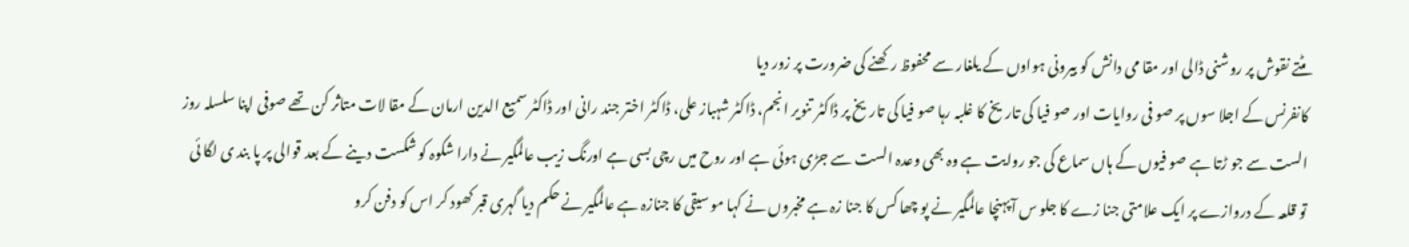مٹتے نقوش پر روشنی ڈالی اور مقا می دانش کو بیرونی ہواوں کے یلغار سے محفوظ رکھنے کی ضرورت پر زور دیا
کانفرنس کے اجلا سوں پر صو فی روایات اور صو فیا کی تاریخ کا غلبہ رہا صو فیا کی تاریخ پر ڈاکٹر تنویر انجم، ڈاکٹر شہباز علی، ڈاکٹر اختر جند رانی اور ڈاکٹر سمیع الدین ارمان کے مقا لات متاثر کن تھے صوفی اپنا سلسلہ روز الست سے جو ڑتا ہے صو فیوں کے ہاں سماع کی جو روایت ہے وہ بھی وعدہ الست سے جڑی ہوئی ہے اور روح میں رچی بسی ہے اورنگ زیب عالمگیر نے دارا شکوہ کو شکست دینے کے بعد قوالی پر پا بند ی لگا ئی تو قلعہ کے دروازے پر ایک علامتی جنا زے کا جلو س آپہنچا عالمگیر نے پو چھا کس کا جنا زہ ہے مخبروں نے کہا مو سیقی کا جنازہ ہے عالمگیر نے حکم دیا گہری قبر کھود کر اس کو دفن کرو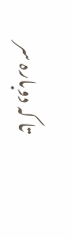تا کہ دوبارہ سر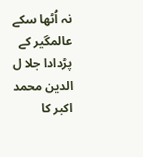نہ اُٹھا سکے
عالمگیر کے پڑدادا جلا ل الدین محمد اکبر کا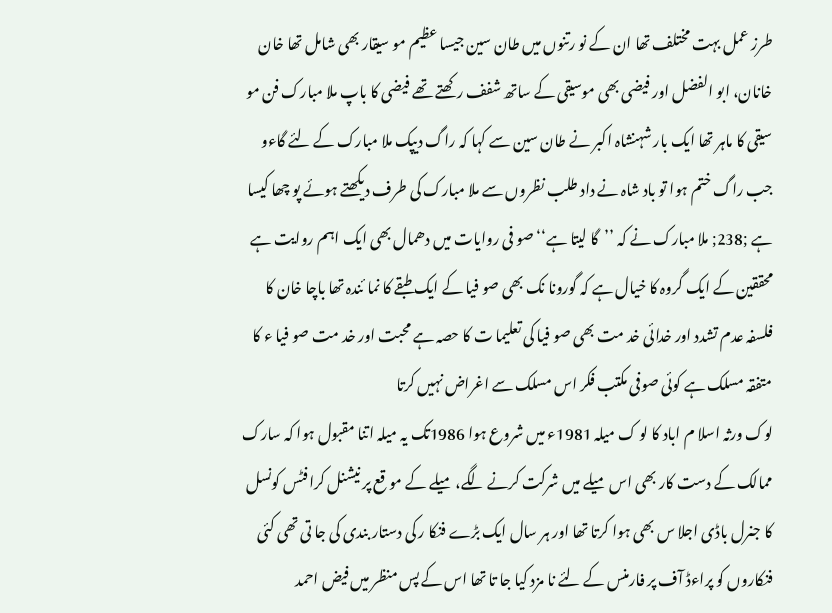طرز عمل بہت مختلف تھا ان کے نو رتنوں میں طان سین جیسا عظیم مو سیقار بھی شامل تھا خان خانان، ابو الفضل اور فیضی بھی موسیقی کے ساتھ شفف رکھتے تھے فیضی کا باپ ملا مبارک فن مو سیقی کا ماہر تھا ایک بار شہنشاہ اکبر نے طان سین سے کہا کہ راگ دیپک ملا مبارک کے لئے گاءو جب راگ ختم ہوا تو باد شاہ نے داد طلب نظروں سے ملا مبارک کی طرف دیکھتے ہوئے پو چھا کیسا ہے ;238; ملا مبارک نے کہ ’’گا لیتا ہے‘‘ صو فی روایات میں دھمال بھی ایک اہم روایت ہے محققین کے ایک گروہ کا خیال ہے کہ گورونا نک بھی صو فیا کے ایک طبقے کا نما ئندہ تھا باچا خان کا فلسفہ عدم تشدد اور خدائی خد مت بھی صو فیا کی تعلیما ت کا حصہ ہے محبت اور خد مت صو فیا ء کا متفقہ مسلک ہے کوئی صوفی مکتب فکر اس مسلک سے اغراض نہیں کرتا
لوک ورثہ اسلا م اباد کا لو ک میلہ 1981ء میں شروع ہوا 1986تک یہ میلہ اتنا مقبول ہوا کہ سارک ممالک کے دست کار بھی اس میلے میں شرکت کرنے لگے، میلے کے مو قع پر نیشنل کرافٹس کونسل کا جنرل باڈی اجلا س بھی ہوا کرتا تھا اور ہر سال ایک بڑے فنکا ر کی دستار بندی کی جا تی تھی کئی فنکاروں کو پراءڈ آف پر فارمنس کے لئے نا مزد کیا جا تا تھا اس کے پس منظر میں فیض احمد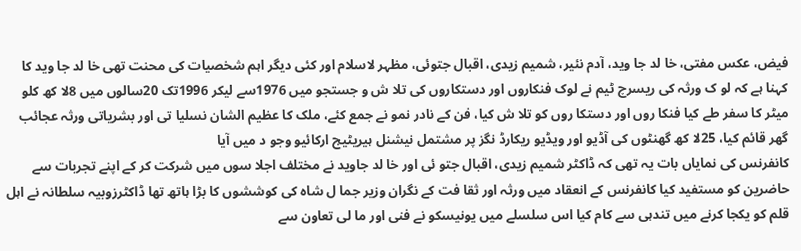فیض، عکس مفتی، خا لد جا وید، آدم نئیر، شمیم زیدی، اقبال جتوئی، مظہر لاسلام اور کئی دیگر اہم شخصیات کی محنت تھی خا لد جا وید کا کہنا ہے کہ لو ک ورثہ کی ریسرچ ٹیم نے لوک فنکاروں اور دستکاروں کی تلا ش و جستجو میں 1976سے لیکر 1996تک 20سالوں میں 8لا کھ کلو میٹر کا سفر طے کیا فنکا روں اور دستکا روں کو تلا ش کیا، فن کے نادر نمو نے جمع کئے، ملک کا عظیم الشان نسلیا تی اور بشریاتی ورثہ عجائب گھر قائم کیا، 25لا کھ گھنٹوں کی آڈیو اور ویڈیو ریکارڈ نگز پر مشتمل نیشنل ہیریٹیج ارکائیو وجو د میں آیا
کانفرنس کی نمایاں بات یہ تھی کہ ڈاکٹر شمیم زیدی، اقبال جتو ئی اور خا لد جاوید نے مختلف اجلا سوں میں شرکت کر کے اپنے تجربات سے حاضرین کو مستفید کیا کانفرنس کے انعقاد میں ورثہ اور ثقا فت کے نگران وزیر جما ل شاہ کی کوششوں کا بڑا ہاتھ تھا ڈاکٹرزوبیہ سلطانہ نے اہل قلم کو یکجا کرنے میں تندہی سے کام کیا اس سلسلے میں یونیسکو نے فنی اور ما لی تعاون سے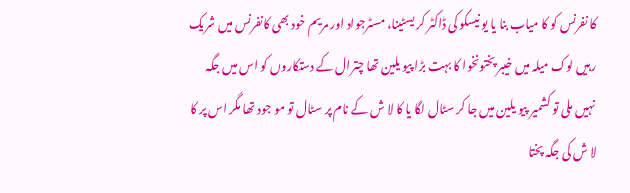کا نفرنس کو کا میاب بنا یا یو نیسکو کی ڈاکٹر کر یسٹینا، مسٹرجواد اور مریم خود بھی کانفرنس میں شریک رہیں لوک میلہ میں خیبر پختونخوا کا بہت بڑا پیو یلین تھا چترال کے دستکاروں کو اس میں جگہ نہیں ملی تو کشمیر پیو یلین میں جا کر سٹال لگا یا کا لا ش کے نام پر سٹال تو مو جود تھا مگر اس پر کا لا ش کی جگہ پختا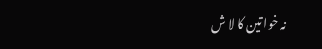نہ خوا تین کا لا ش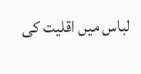لباس میں اقلیت کی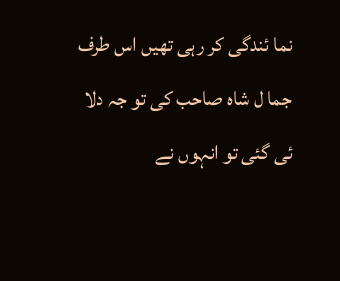نما ئندگی کر رہی تھیں اس طرف جما ل شاہ صاحب کی تو جہ دلا ئی گئی تو انہوں نے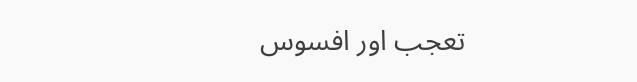تعجب اور افسوس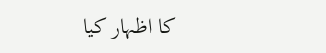کا اظہار کیا